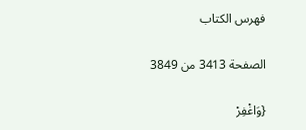فهرس الكتاب

الصفحة 3413 من 3849

{وَاغْفِرْ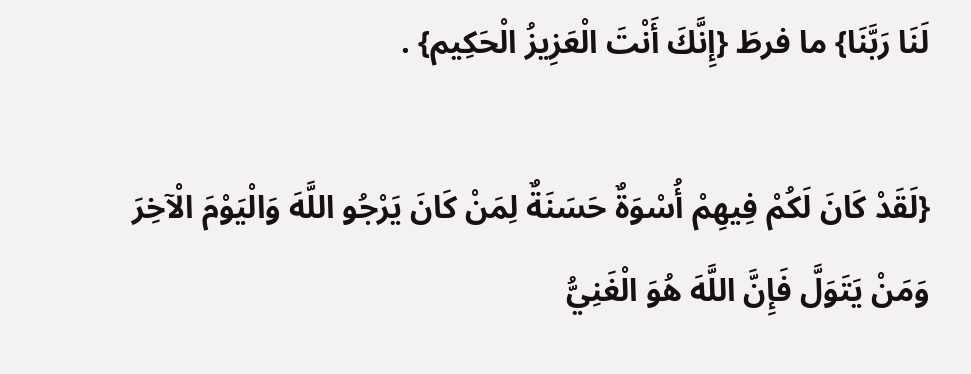لَنَا رَبَّنَا} ما فرطَ {إِنَّكَ أَنْتَ الْعَزِيزُ الْحَكِيم} .

{لَقَدْ كَانَ لَكُمْ فِيهِمْ أُسْوَةٌ حَسَنَةٌ لِمَنْ كَانَ يَرْجُو اللَّهَ وَالْيَوْمَ الْآخِرَ وَمَنْ يَتَوَلَّ فَإِنَّ اللَّهَ هُوَ الْغَنِيُّ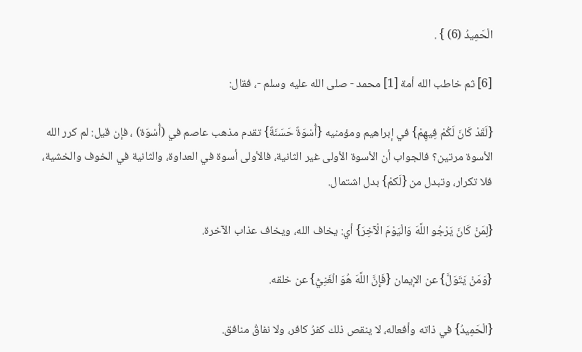الْحَمِيدُ (6) } .

[6] ثم خاطب الله أمة [1] محمد - صلى الله عليه وسلم -، فقال:

{لَقَدْ كَانَ لَكُمْ فِيهِمْ} في إبراهيم ومؤمنيه {أُسْوَةٌ حَسَنَةٌ} تقدم مذهب عاصم في (أُسْوَة) ، فإن قيل: لم كرر الله الأسوة مرتين؟ فالجواب أن الأسوة الأولى غير الثانية، فالأولى أسوة في العداوة، والثانية في الخوف والخشية، فلا تكرار، وتبدل من {لَكمْ} بدل اشتمال.

{لِمَنْ كَانَ يَرْجُو اللَّهَ وَالْيَوْمَ الْآخِرَ} أي: يخاف الله، ويخاف عذاب الآخرة.

{وَمَنْ يَتَوَلَّ} عن الإيمان {فَإِنَّ اللَّهَ هُوَ الْغَنِيُّ} عن خلقه.

{الْحَمِيدُ} في ذاته وأفعاله، لا ينقص ذلك كفرُ كافر، ولا نفاقُ منافق.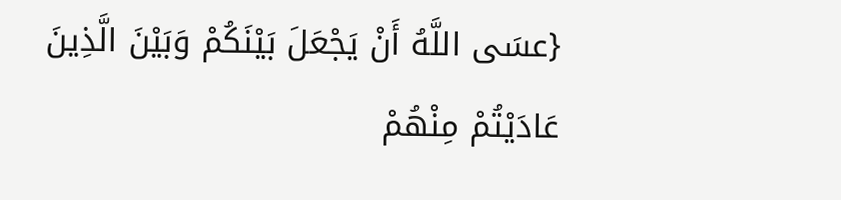{عسَى اللَّهُ أَنْ يَجْعَلَ بَيْنَكُمْ وَبَيْنَ الَّذِينَ عَادَيْتُمْ مِنْهُمْ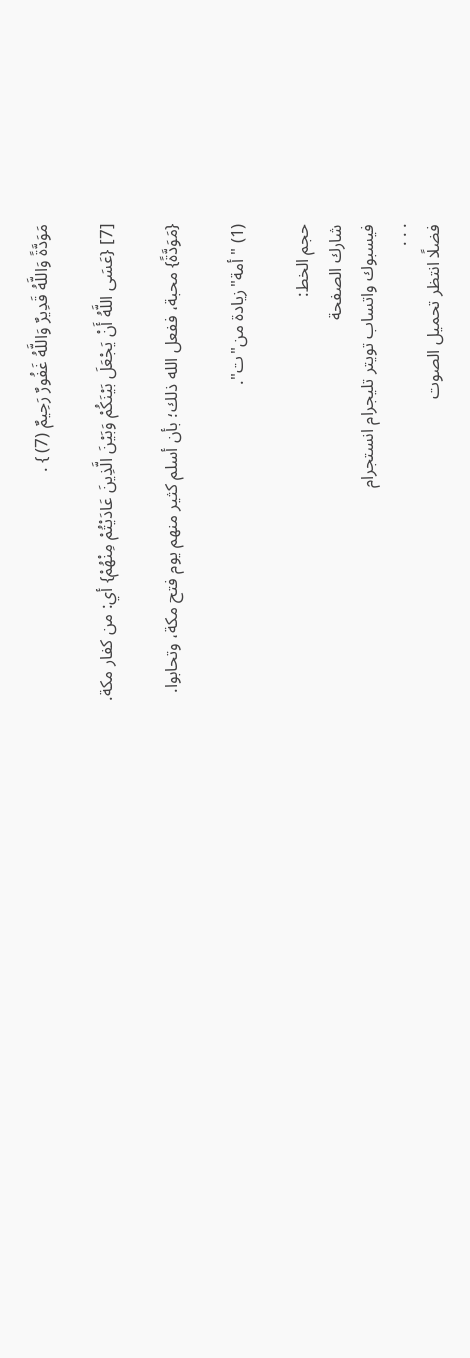مَوَدَّةً وَاللَّهُ قَدِيرٌ وَاللَّهُ غَفُورٌ رَحِيمٌ (7) } .

[7] {عَسَى اللَّهُ أَنْ يَجْعَلَ بَيْنَكُمْ وَبَيْنَ الَّذِينَ عَادَيْتُمْ مِنْهُمْ} أي: من كفار مكة.

{مَوَدَّةً} محبة، ففعل الله ذلك؛ بأن أسلم كثير منهم يوم فتح مكة، وتحابوا.

(1) "أمة"زيادة من"ت".

حجم الخط:
شارك الصفحة
فيسبوك واتساب تويتر تليجرام انستجرام
. . .
فضلًا انتظر تحميل الصوت